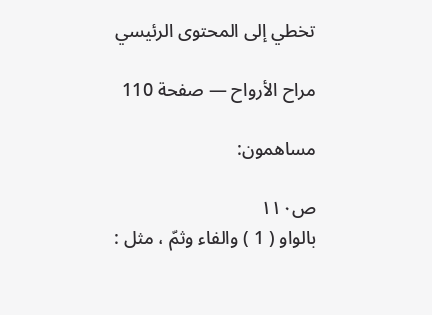تخطي إلى المحتوى الرئيسي

مراح الأرواح — صفحة 110

مساهمون:

ص١١٠
بالواو ( 1 ) والفاء وثمّ ، مثل :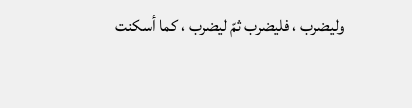وليضرب ، فليضرب ثمّ ليضرب ، كما أسكنت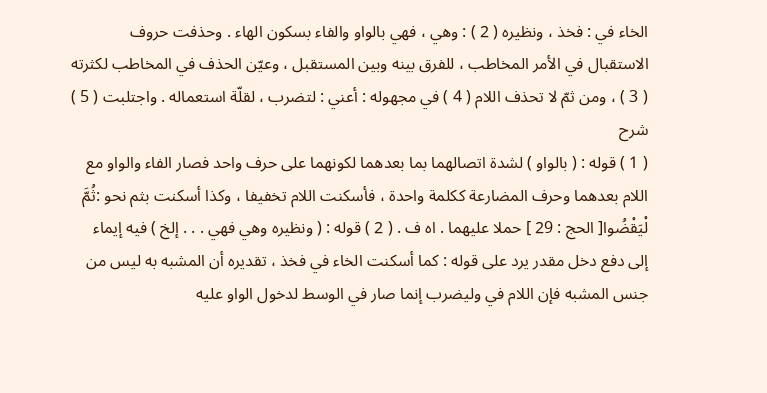الخاء في : فخذ ، ونظيره ( 2 ) : وهي ، فهي بالواو والفاء بسكون الهاء . وحذفت حروف الاستقبال في الأمر المخاطب ، للفرق بينه وبين المستقبل ، وعيّن الحذف في المخاطب لكثرته ( 3 ) ، ومن ثمّ لا تحذف اللام ( 4 ) في مجهوله : أعني : لتضرب ، لقلّة استعماله . واجتلبت ( 5 )
شرح
( 1 ) قوله : ( بالواو ) لشدة اتصالهما بما بعدهما لكونهما على حرف واحد فصار الفاء والواو مع اللام بعدهما وحرف المضارعة ككلمة واحدة ، فأسكنت اللام تخفيفا ، وكذا أسكنت بثم نحو :ثُمَّ لْيَقْضُوا[ الحج : 29 ] حملا عليهما . اه ف . ( 2 ) قوله : ( ونظيره وهي فهي . . . إلخ ) فيه إيماء إلى دفع دخل مقدر يرد على قوله : كما أسكنت الخاء في فخذ ، تقديره أن المشبه به ليس من جنس المشبه فإن اللام في وليضرب إنما صار في الوسط لدخول الواو عليه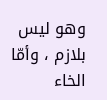وهو ليس بلازم ، وأمّا الخاء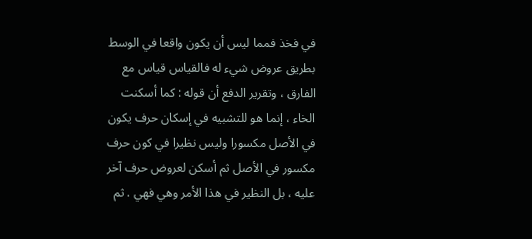في فخذ فمما ليس أن يكون واقعا في الوسط بطريق عروض شيء له فالقياس قياس مع الفارق ، وتقرير الدفع أن قوله : كما أسكنت الخاء ، إنما هو للتشبيه في إسكان حرف يكون في الأصل مكسورا وليس نظيرا في كون حرف مكسور في الأصل ثم أسكن لعروض حرف آخر عليه ، بل النظير في هذا الأمر وهي فهي . ثم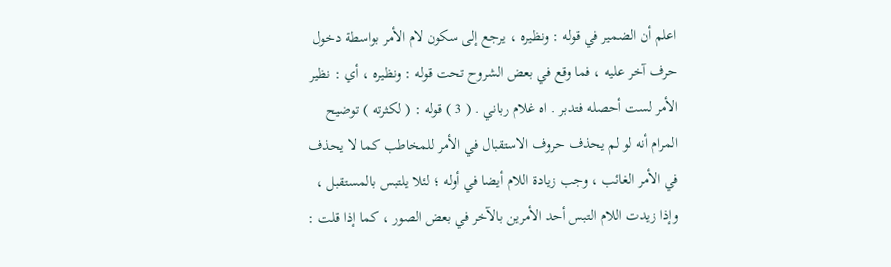اعلم أن الضمير في قوله : ونظيره ، يرجع إلى سكون لام الأمر بواسطة دخول حرف آخر عليه ، فما وقع في بعض الشروح تحت قوله : ونظيره ، أي : نظير الأمر لست أحصله فتدبر . اه غلام رباني . ( 3 ) قوله : ( لكثرته ) توضيح المرام أنه لو لم يحذف حروف الاستقبال في الأمر للمخاطب كما لا يحذف في الأمر الغائب ، وجب زيادة اللام أيضا في أوله ؛ لئلا يلتبس بالمستقبل ، وإذا زيدت اللام التبس أحد الأمرين بالآخر في بعض الصور ، كما إذا قلت :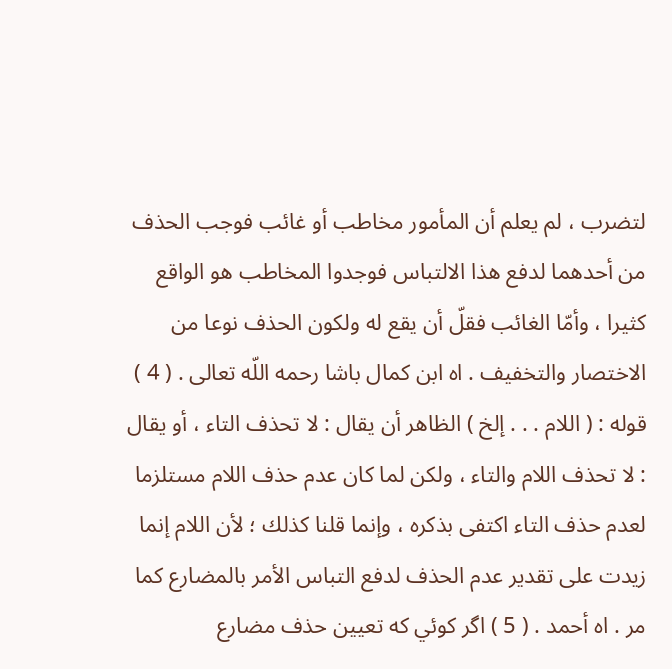لتضرب ، لم يعلم أن المأمور مخاطب أو غائب فوجب الحذف من أحدهما لدفع هذا الالتباس فوجدوا المخاطب هو الواقع كثيرا ، وأمّا الغائب فقلّ أن يقع له ولكون الحذف نوعا من الاختصار والتخفيف . اه ابن كمال باشا رحمه اللّه تعالى . ( 4 ) قوله : ( اللام . . . إلخ ) الظاهر أن يقال : لا تحذف التاء ، أو يقال : لا تحذف اللام والتاء ، ولكن لما كان عدم حذف اللام مستلزما لعدم حذف التاء اكتفى بذكره ، وإنما قلنا كذلك ؛ لأن اللام إنما زيدت على تقدير عدم الحذف لدفع التباس الأمر بالمضارع كما مر . اه أحمد . ( 5 ) اگر كوئي كه تعيين حذف مضارع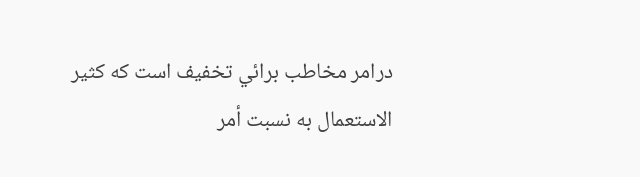درامر مخاطب برائي تخفيف است كه كثير الاستعمال به نسبت أمر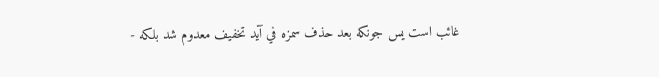غائب است يس جونكه بعد حذف سمزه في آيد تخفيف معدوم شد بلكه -